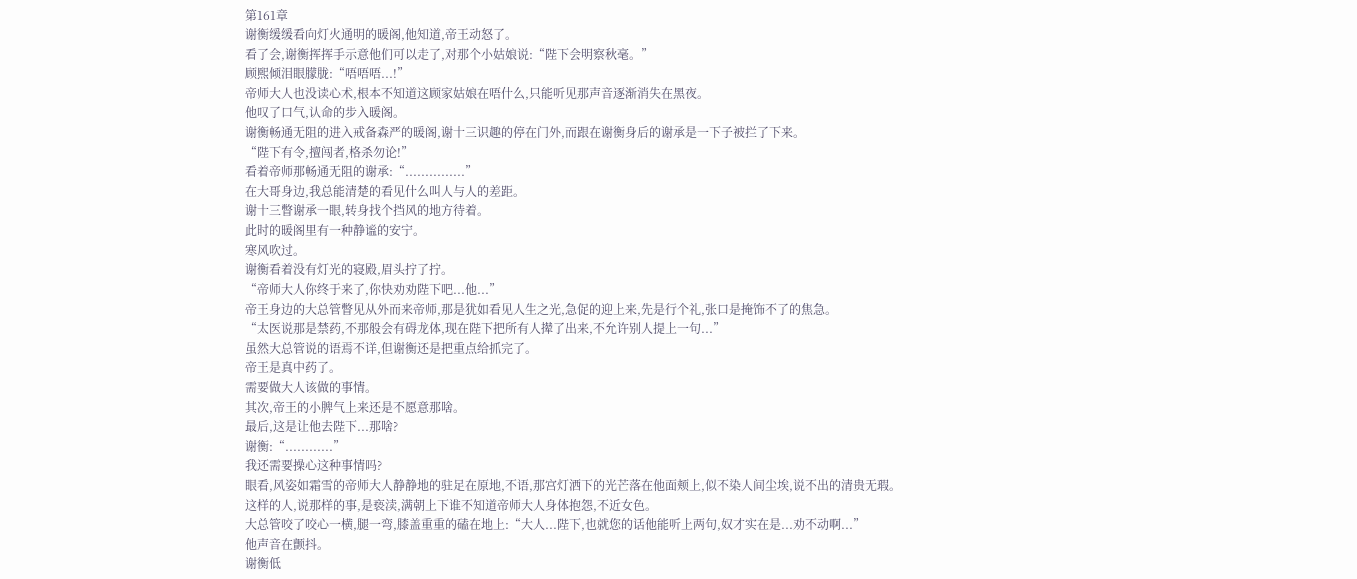第161章
谢衡缓缓看向灯火通明的暖阁,他知道,帝王动怒了。
看了会,谢衡挥挥手示意他们可以走了,对那个小姑娘说:“陛下会明察秋毫。”
顾熙倾泪眼朦胧:“唔唔唔...!”
帝师大人也没读心术,根本不知道这顾家姑娘在唔什么,只能听见那声音逐渐消失在黑夜。
他叹了口气,认命的步入暖阁。
谢衡畅通无阻的进入戒备森严的暖阁,谢十三识趣的停在门外,而跟在谢衡身后的谢承是一下子被拦了下来。
“陛下有令,擅闯者,格杀勿论!”
看着帝师那畅通无阻的谢承:“...............”
在大哥身边,我总能清楚的看见什么叫人与人的差距。
谢十三瞥谢承一眼,转身找个挡风的地方待着。
此时的暖阁里有一种静谧的安宁。
寒风吹过。
谢衡看着没有灯光的寝殿,眉头拧了拧。
“帝师大人你终于来了,你快劝劝陛下吧...他...”
帝王身边的大总管瞥见从外而来帝师,那是犹如看见人生之光,急促的迎上来,先是行个礼,张口是掩饰不了的焦急。
“太医说那是禁药,不那般会有碍龙体,现在陛下把所有人撵了出来,不允许别人提上一句...”
虽然大总管说的语焉不详,但谢衡还是把重点给抓完了。
帝王是真中药了。
需要做大人该做的事情。
其次,帝王的小脾气上来还是不愿意那啥。
最后,这是让他去陛下...那啥?
谢衡:“............”
我还需要操心这种事情吗?
眼看,风姿如霜雪的帝师大人静静地的驻足在原地,不语,那宫灯洒下的光芒落在他面颊上,似不染人间尘埃,说不出的清贵无瑕。
这样的人,说那样的事,是亵渎,满朝上下谁不知道帝师大人身体抱怨,不近女色。
大总管咬了咬心一横,腿一弯,膝盖重重的磕在地上:“大人...陛下,也就您的话他能听上两句,奴才实在是...劝不动啊...”
他声音在颤抖。
谢衡低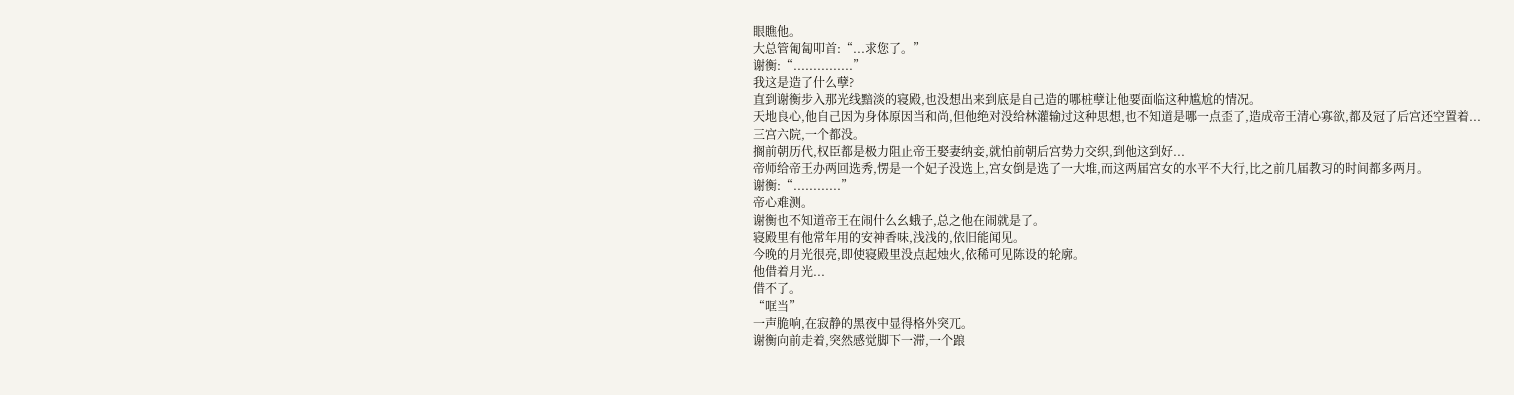眼瞧他。
大总管匍匐叩首:“...求您了。”
谢衡:“...............”
我这是造了什么孽?
直到谢衡步入那光线黯淡的寝殿,也没想出来到底是自己造的哪桩孽让他要面临这种尴尬的情况。
天地良心,他自己因为身体原因当和尚,但他绝对没给林灌输过这种思想,也不知道是哪一点歪了,造成帝王清心寡欲,都及冠了后宫还空置着...
三宫六院,一个都没。
搁前朝历代,权臣都是极力阻止帝王娶妻纳妾,就怕前朝后宫势力交织,到他这到好...
帝师给帝王办两回选秀,愣是一个妃子没选上,宫女倒是选了一大堆,而这两届宫女的水平不大行,比之前几届教习的时间都多两月。
谢衡:“............”
帝心难测。
谢衡也不知道帝王在闹什么幺蛾子,总之他在闹就是了。
寝殿里有他常年用的安神香味,浅浅的,依旧能闻见。
今晚的月光很亮,即使寝殿里没点起烛火,依稀可见陈设的轮廓。
他借着月光...
借不了。
“哐当”
一声脆响,在寂静的黑夜中显得格外突兀。
谢衡向前走着,突然感觉脚下一滞,一个踉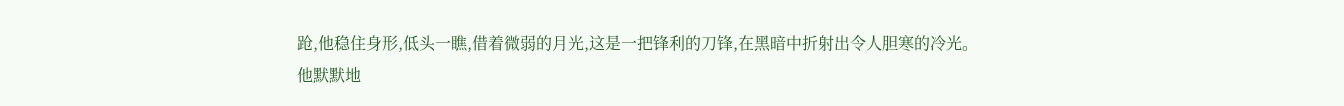跄,他稳住身形,低头一瞧,借着微弱的月光,这是一把锋利的刀锋,在黑暗中折射出令人胆寒的冷光。
他默默地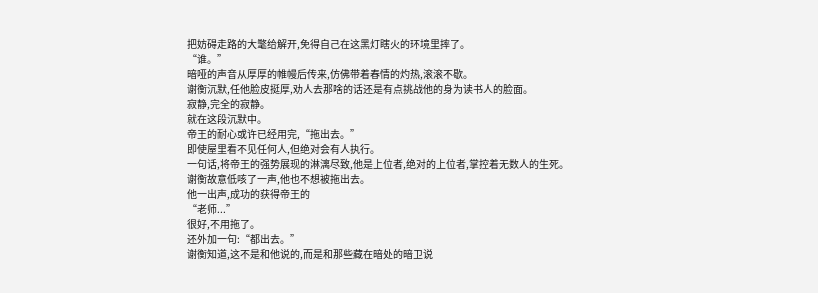把妨碍走路的大氅给解开,免得自己在这黑灯瞎火的环境里摔了。
“谁。”
暗哑的声音从厚厚的帷幔后传来,仿佛带着春情的灼热,滚滚不歇。
谢衡沉默,任他脸皮挺厚,劝人去那啥的话还是有点挑战他的身为读书人的脸面。
寂静,完全的寂静。
就在这段沉默中。
帝王的耐心或许已经用完,“拖出去。”
即使屋里看不见任何人,但绝对会有人执行。
一句话,将帝王的强势展现的淋漓尽致,他是上位者,绝对的上位者,掌控着无数人的生死。
谢衡故意低咳了一声,他也不想被拖出去。
他一出声,成功的获得帝王的
“老师...”
很好,不用拖了。
还外加一句:“都出去。”
谢衡知道,这不是和他说的,而是和那些藏在暗处的暗卫说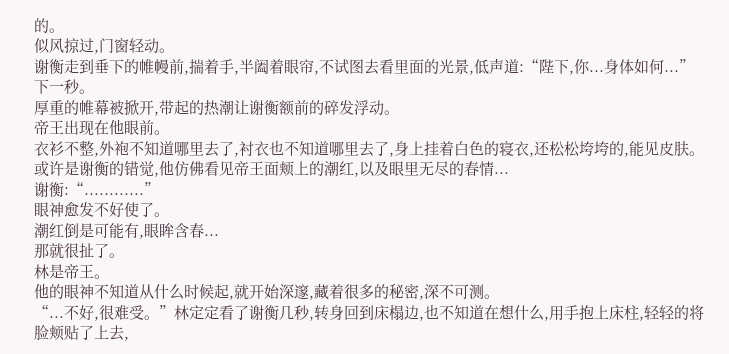的。
似风掠过,门窗轻动。
谢衡走到垂下的帷幔前,揣着手,半阖着眼帘,不试图去看里面的光景,低声道:“陛下,你...身体如何...”
下一秒。
厚重的帷幕被掀开,带起的热潮让谢衡额前的碎发浮动。
帝王出现在他眼前。
衣衫不整,外袍不知道哪里去了,衬衣也不知道哪里去了,身上挂着白色的寝衣,还松松垮垮的,能见皮肤。
或许是谢衡的错觉,他仿佛看见帝王面颊上的潮红,以及眼里无尽的春情...
谢衡:“............”
眼神愈发不好使了。
潮红倒是可能有,眼眸含春...
那就很扯了。
林是帝王。
他的眼神不知道从什么时候起,就开始深邃,藏着很多的秘密,深不可测。
“...不好,很难受。”林定定看了谢衡几秒,转身回到床榻边,也不知道在想什么,用手抱上床柱,轻轻的将脸颊贴了上去,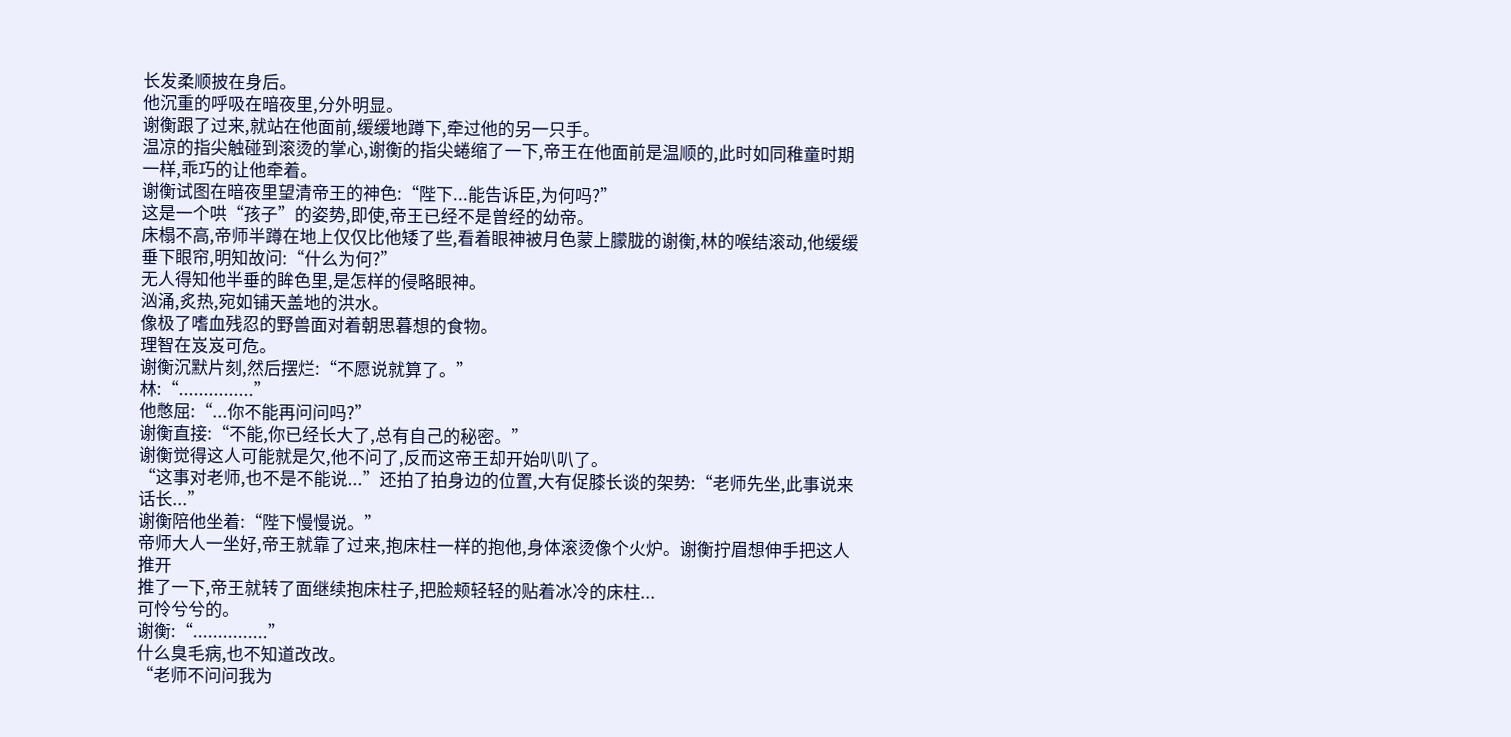长发柔顺披在身后。
他沉重的呼吸在暗夜里,分外明显。
谢衡跟了过来,就站在他面前,缓缓地蹲下,牵过他的另一只手。
温凉的指尖触碰到滚烫的掌心,谢衡的指尖蜷缩了一下,帝王在他面前是温顺的,此时如同稚童时期一样,乖巧的让他牵着。
谢衡试图在暗夜里望清帝王的神色:“陛下...能告诉臣,为何吗?”
这是一个哄“孩子”的姿势,即使,帝王已经不是曾经的幼帝。
床榻不高,帝师半蹲在地上仅仅比他矮了些,看着眼神被月色蒙上朦胧的谢衡,林的喉结滚动,他缓缓垂下眼帘,明知故问:“什么为何?”
无人得知他半垂的眸色里,是怎样的侵略眼神。
汹涌,炙热,宛如铺天盖地的洪水。
像极了嗜血残忍的野兽面对着朝思暮想的食物。
理智在岌岌可危。
谢衡沉默片刻,然后摆烂:“不愿说就算了。”
林:“...............”
他憋屈:“...你不能再问问吗?”
谢衡直接:“不能,你已经长大了,总有自己的秘密。”
谢衡觉得这人可能就是欠,他不问了,反而这帝王却开始叭叭了。
“这事对老师,也不是不能说...”还拍了拍身边的位置,大有促膝长谈的架势:“老师先坐,此事说来话长...”
谢衡陪他坐着:“陛下慢慢说。”
帝师大人一坐好,帝王就靠了过来,抱床柱一样的抱他,身体滚烫像个火炉。谢衡拧眉想伸手把这人推开
推了一下,帝王就转了面继续抱床柱子,把脸颊轻轻的贴着冰冷的床柱...
可怜兮兮的。
谢衡:“...............”
什么臭毛病,也不知道改改。
“老师不问问我为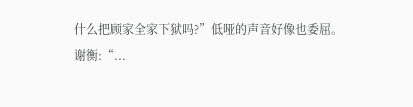什么把顾家全家下狱吗?”低哑的声音好像也委屈。
谢衡:“...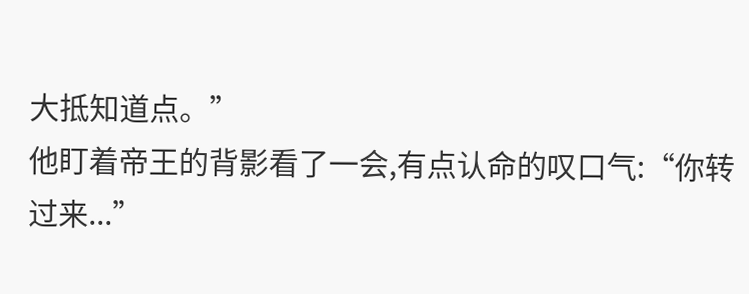大抵知道点。”
他盯着帝王的背影看了一会,有点认命的叹口气:“你转过来...”